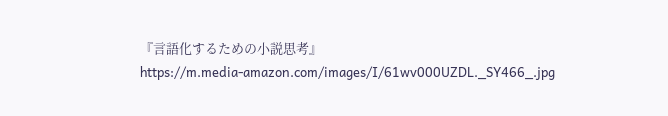『言語化するための小説思考』
https://m.media-amazon.com/images/I/61wv000UZDL._SY466_.jpg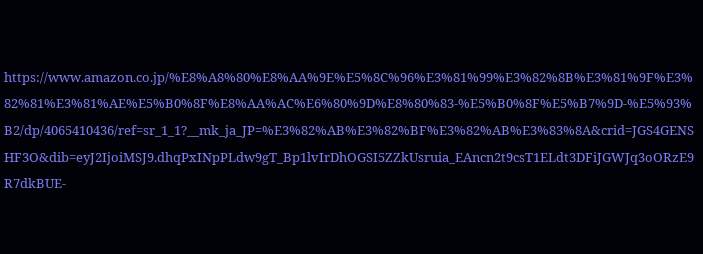https://www.amazon.co.jp/%E8%A8%80%E8%AA%9E%E5%8C%96%E3%81%99%E3%82%8B%E3%81%9F%E3%82%81%E3%81%AE%E5%B0%8F%E8%AA%AC%E6%80%9D%E8%80%83-%E5%B0%8F%E5%B7%9D-%E5%93%B2/dp/4065410436/ref=sr_1_1?__mk_ja_JP=%E3%82%AB%E3%82%BF%E3%82%AB%E3%83%8A&crid=JGS4GENSHF3O&dib=eyJ2IjoiMSJ9.dhqPxINpPLdw9gT_Bp1lvIrDhOGSI5ZZkUsruia_EAncn2t9csT1ELdt3DFiJGWJq3oORzE9R7dkBUE-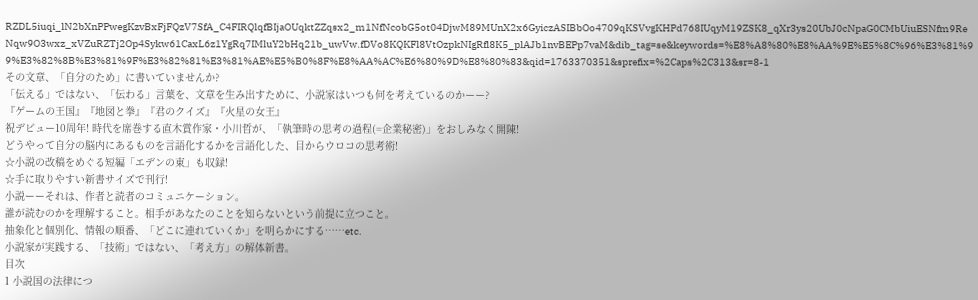RZDL5iuqi_lN2bXnPPwegKzvBxFjFQzV7SfA_C4FIRQlqfBIjaOUqktZZqsx2_m1NfNcobG5ot04DjwM89MUnX2x6GyiczASIBbOo4709qKSVvgKHPd768IUqyM19ZSK8_qXr3ys20UbJ0cNpaG0CMbUiuESNfm9ReNqw9O3wxz_xVZuRZTj2Op4Sykw61CaxL6z1YgRq7IMluY2bHq21b_uwVw.fDVo8KQKFl8VtOzpkNIgRfl8K5_plAJb1nvBEPp7vaM&dib_tag=se&keywords=%E8%A8%80%E8%AA%9E%E5%8C%96%E3%81%99%E3%82%8B%E3%81%9F%E3%82%81%E3%81%AE%E5%B0%8F%E8%AA%AC%E6%80%9D%E8%80%83&qid=1763370351&sprefix=%2Caps%2C313&sr=8-1
その文章、「自分のため」に書いていませんか?
「伝える」ではない、「伝わる」言葉を、文章を生み出すために、小説家はいつも何を考えているのかーー?
『ゲームの王国』『地図と拳』『君のクイズ』『火星の女王』
祝デビュー10周年! 時代を席巻する直木賞作家・小川哲が、「執筆時の思考の過程(=企業秘密)」をおしみなく開陳!
どうやって自分の脳内にあるものを言語化するかを言語化した、目からウロコの思考術!
☆小説の改稿をめぐる短編「エデンの東」も収録!
☆手に取りやすい新書サイズで刊行!
小説ーーそれは、作者と読者のコミュニケーション。
誰が読むのかを理解すること。相手があなたのことを知らないという前提に立つこと。
抽象化と個別化、情報の順番、「どこに連れていくか」を明らかにする……etc.
小説家が実践する、「技術」ではない、「考え方」の解体新書。
目次
1 小説国の法律につ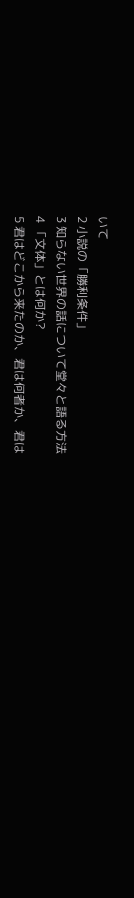いて
2 小説の「勝利条件」
3 知らない世界の話について堂々と語る方法
4 「文体」とは何か?
5 君はどこから来たのか、君は何者か、君は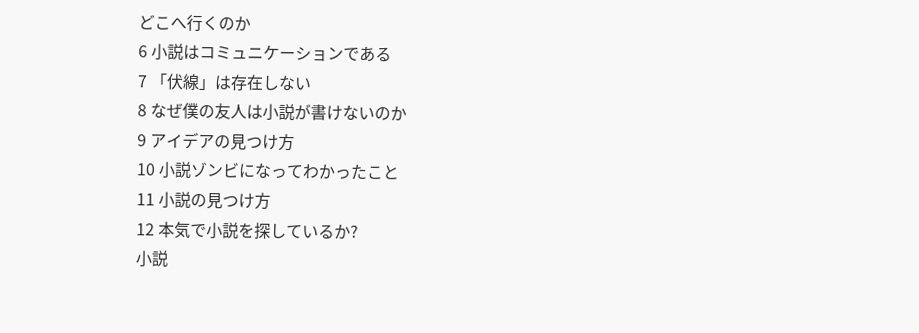どこへ行くのか
6 小説はコミュニケーションである
7 「伏線」は存在しない
8 なぜ僕の友人は小説が書けないのか
9 アイデアの見つけ方
10 小説ゾンビになってわかったこと
11 小説の見つけ方
12 本気で小説を探しているか?
小説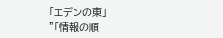「エデンの東」
"「情報の順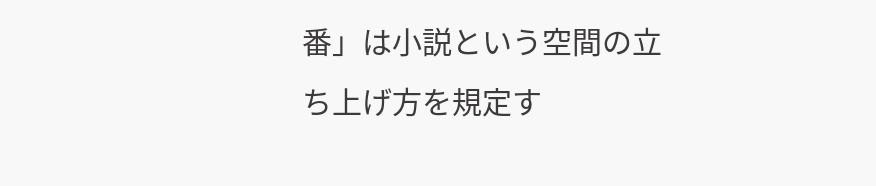番」は小説という空間の立ち上げ方を規定す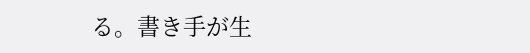る。書き手が生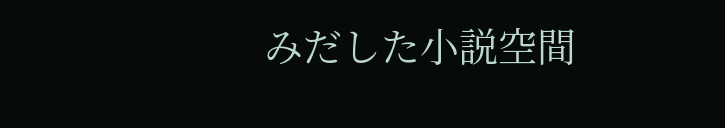みだした小説空間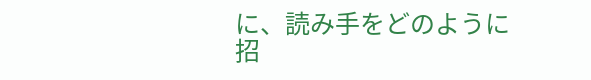に、読み手をどのように招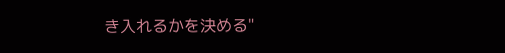き入れるかを決める"